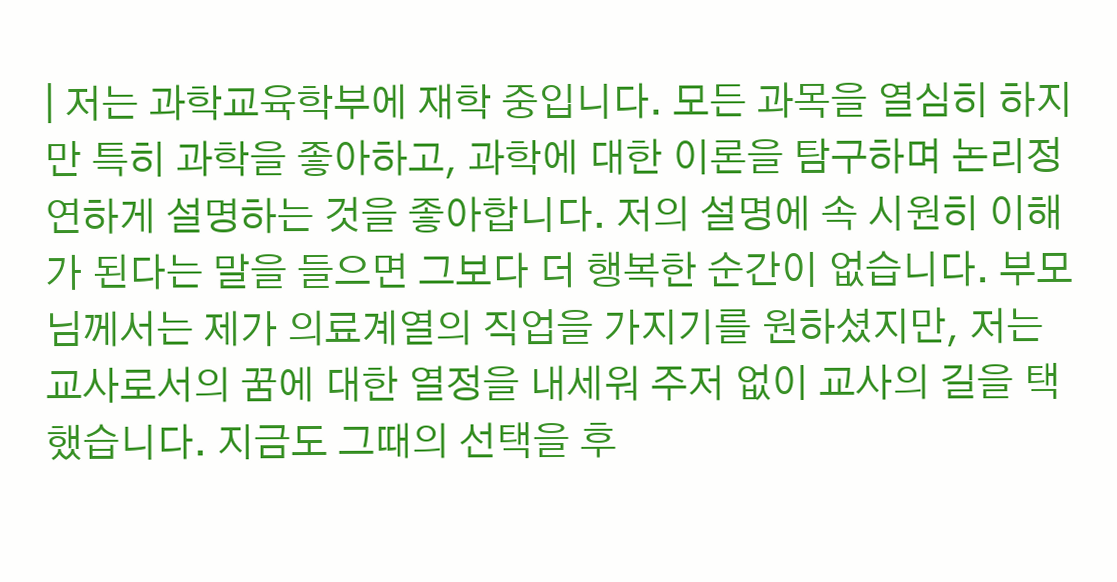| 저는 과학교육학부에 재학 중입니다. 모든 과목을 열심히 하지만 특히 과학을 좋아하고, 과학에 대한 이론을 탐구하며 논리정연하게 설명하는 것을 좋아합니다. 저의 설명에 속 시원히 이해가 된다는 말을 들으면 그보다 더 행복한 순간이 없습니다. 부모님께서는 제가 의료계열의 직업을 가지기를 원하셨지만, 저는 교사로서의 꿈에 대한 열정을 내세워 주저 없이 교사의 길을 택했습니다. 지금도 그때의 선택을 후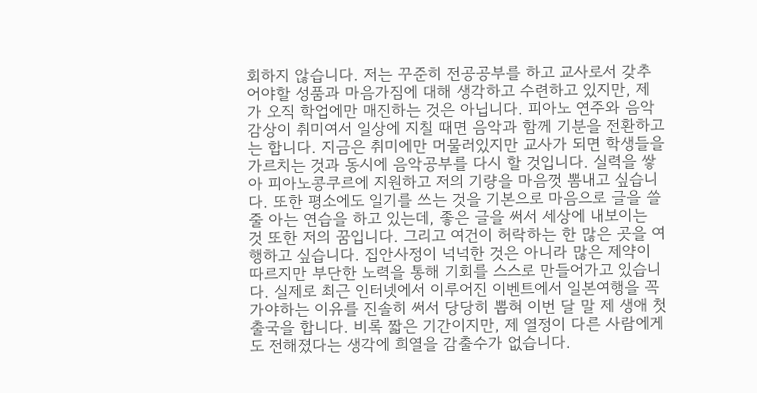회하지 않습니다. 저는 꾸준히 전공공부를 하고 교사로서 갖추어야할 성품과 마음가짐에 대해 생각하고 수련하고 있지만, 제가 오직 학업에만 매진하는 것은 아닙니다. 피아노 연주와 음악 감상이 취미여서 일상에 지칠 때면 음악과 함께 기분을 전환하고는 합니다. 지금은 취미에만 머물러있지만 교사가 되면 학생들을 가르치는 것과 동시에 음악공부를 다시 할 것입니다. 실력을 쌓아 피아노콩쿠르에 지원하고 저의 기량을 마음껏 뽐내고 싶습니다. 또한 평소에도 일기를 쓰는 것을 기본으로 마음으로 글을 쓸 줄 아는 연습을 하고 있는데, 좋은 글을 써서 세상에 내보이는 것 또한 저의 꿈입니다. 그리고 여건이 허락하는 한 많은 곳을 여행하고 싶습니다. 집안사정이 넉넉한 것은 아니라 많은 제약이 따르지만 부단한 노력을 통해 기회를 스스로 만들어가고 있습니다. 실제로 최근 인터넷에서 이루어진 이벤트에서 일본여행을 꼭 가야하는 이유를 진솔히 써서 당당히 뽑혀 이번 달 말 제 생애 첫 출국을 합니다. 비록 짧은 기간이지만, 제 열정이 다른 사람에게도 전해졌다는 생각에 희열을 감출수가 없습니다.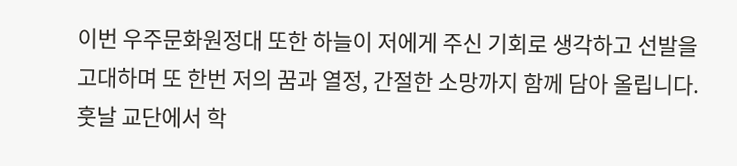이번 우주문화원정대 또한 하늘이 저에게 주신 기회로 생각하고 선발을 고대하며 또 한번 저의 꿈과 열정, 간절한 소망까지 함께 담아 올립니다. 훗날 교단에서 학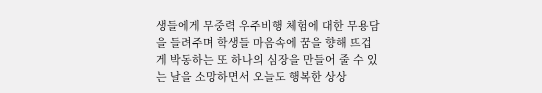생들에게 무중력 우주비행 체험에 대한 무용담을 들려주며 학생들 마음속에 꿈을 향해 뜨겁게 박동하는 또 하나의 심장을 만들어 줄 수 있는 날을 소망하면서 오늘도 행복한 상상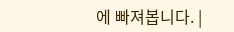에 빠져봅니다. |